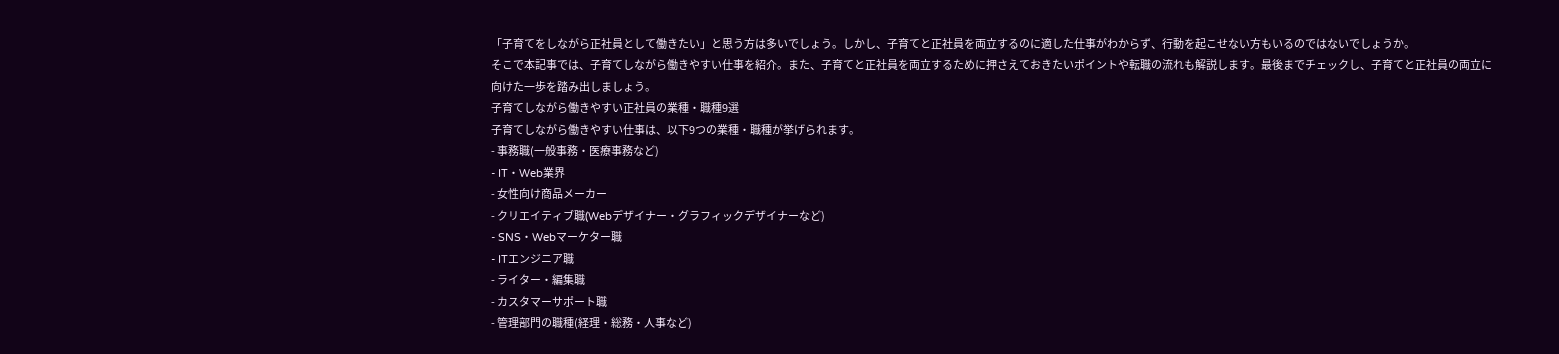「子育てをしながら正社員として働きたい」と思う方は多いでしょう。しかし、子育てと正社員を両立するのに適した仕事がわからず、行動を起こせない方もいるのではないでしょうか。
そこで本記事では、子育てしながら働きやすい仕事を紹介。また、子育てと正社員を両立するために押さえておきたいポイントや転職の流れも解説します。最後までチェックし、子育てと正社員の両立に向けた一歩を踏み出しましょう。
子育てしながら働きやすい正社員の業種・職種9選
子育てしながら働きやすい仕事は、以下9つの業種・職種が挙げられます。
- 事務職(一般事務・医療事務など)
- IT・Web業界
- 女性向け商品メーカー
- クリエイティブ職(Webデザイナー・グラフィックデザイナーなど)
- SNS・Webマーケター職
- ITエンジニア職
- ライター・編集職
- カスタマーサポート職
- 管理部門の職種(経理・総務・人事など)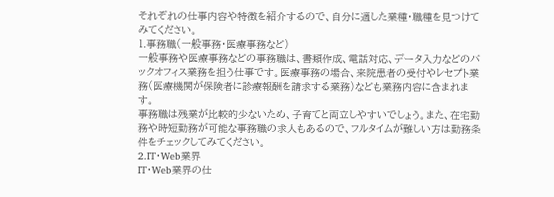それぞれの仕事内容や特徴を紹介するので、自分に適した業種・職種を見つけてみてください。
1.事務職(一般事務・医療事務など)
一般事務や医療事務などの事務職は、書類作成、電話対応、データ入力などのバックオフィス業務を担う仕事です。医療事務の場合、来院患者の受付やレセプト業務(医療機関が保険者に診療報酬を請求する業務)なども業務内容に含まれます。
事務職は残業が比較的少ないため、子育てと両立しやすいでしょう。また、在宅勤務や時短勤務が可能な事務職の求人もあるので、フルタイムが難しい方は勤務条件をチェックしてみてください。
2.IT・Web業界
IT・Web業界の仕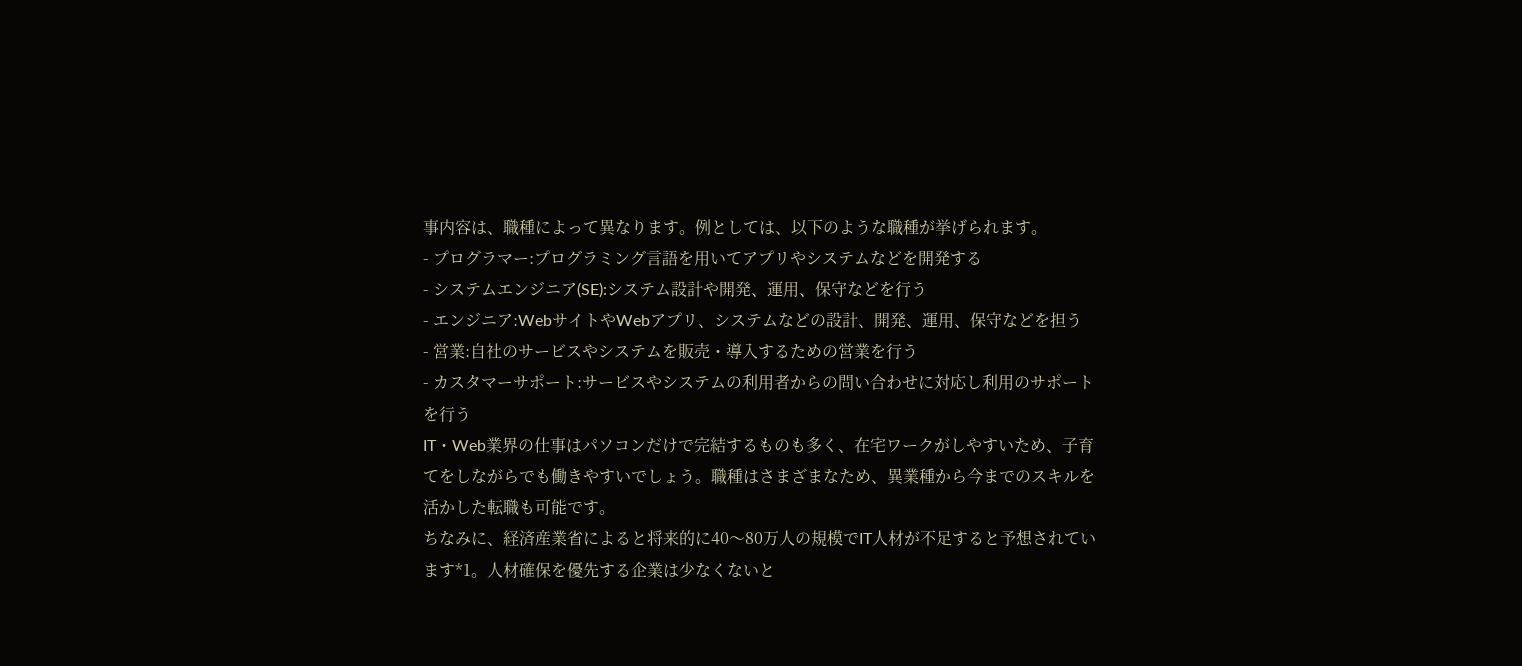事内容は、職種によって異なります。例としては、以下のような職種が挙げられます。
- プログラマー:プログラミング言語を用いてアプリやシステムなどを開発する
- システムエンジニア(SE):システム設計や開発、運用、保守などを行う
- エンジニア:WebサイトやWebアプリ、システムなどの設計、開発、運用、保守などを担う
- 営業:自社のサービスやシステムを販売・導入するための営業を行う
- カスタマーサポート:サービスやシステムの利用者からの問い合わせに対応し利用のサポートを行う
IT・Web業界の仕事はパソコンだけで完結するものも多く、在宅ワークがしやすいため、子育てをしながらでも働きやすいでしょう。職種はさまざまなため、異業種から今までのスキルを活かした転職も可能です。
ちなみに、経済産業省によると将来的に40〜80万人の規模でIT人材が不足すると予想されています*1。人材確保を優先する企業は少なくないと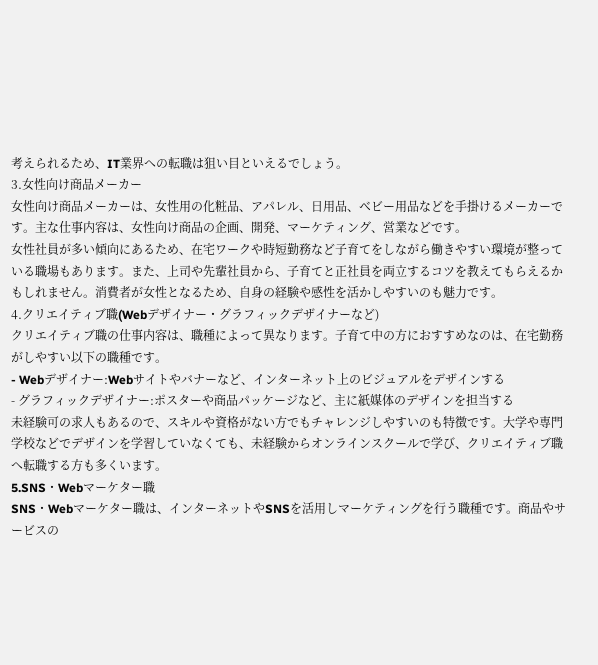考えられるため、IT業界への転職は狙い目といえるでしょう。
3.女性向け商品メーカー
女性向け商品メーカーは、女性用の化粧品、アパレル、日用品、ベビー用品などを手掛けるメーカーです。主な仕事内容は、女性向け商品の企画、開発、マーケティング、営業などです。
女性社員が多い傾向にあるため、在宅ワークや時短勤務など子育てをしながら働きやすい環境が整っている職場もあります。また、上司や先輩社員から、子育てと正社員を両立するコツを教えてもらえるかもしれません。消費者が女性となるため、自身の経験や感性を活かしやすいのも魅力です。
4.クリエイティブ職(Webデザイナー・グラフィックデザイナーなど)
クリエイティブ職の仕事内容は、職種によって異なります。子育て中の方におすすめなのは、在宅勤務がしやすい以下の職種です。
- Webデザイナー:Webサイトやバナーなど、インターネット上のビジュアルをデザインする
- グラフィックデザイナー:ポスターや商品パッケージなど、主に紙媒体のデザインを担当する
未経験可の求人もあるので、スキルや資格がない方でもチャレンジしやすいのも特徴です。大学や専門学校などでデザインを学習していなくても、未経験からオンラインスクールで学び、クリエイティブ職へ転職する方も多くいます。
5.SNS・Webマーケター職
SNS・Webマーケター職は、インターネットやSNSを活用しマーケティングを行う職種です。商品やサービスの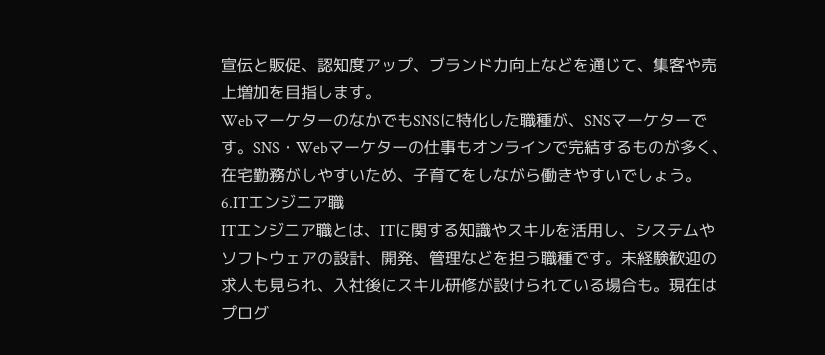宣伝と販促、認知度アップ、ブランド力向上などを通じて、集客や売上増加を目指します。
WebマーケターのなかでもSNSに特化した職種が、SNSマーケターです。SNS・Webマーケターの仕事もオンラインで完結するものが多く、在宅勤務がしやすいため、子育てをしながら働きやすいでしょう。
6.ITエンジニア職
ITエンジニア職とは、ITに関する知識やスキルを活用し、システムやソフトウェアの設計、開発、管理などを担う職種です。未経験歓迎の求人も見られ、入社後にスキル研修が設けられている場合も。現在はプログ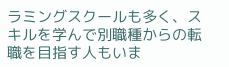ラミングスクールも多く、スキルを学んで別職種からの転職を目指す人もいま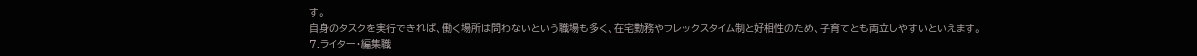す。
自身のタスクを実行できれば、働く場所は問わないという職場も多く、在宅勤務やフレックスタイム制と好相性のため、子育てとも両立しやすいといえます。
7.ライター・編集職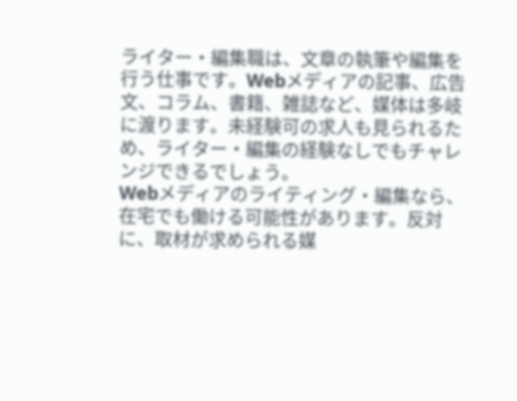ライター・編集職は、文章の執筆や編集を行う仕事です。Webメディアの記事、広告文、コラム、書籍、雑誌など、媒体は多岐に渡ります。未経験可の求人も見られるため、ライター・編集の経験なしでもチャレンジできるでしょう。
Webメディアのライティング・編集なら、在宅でも働ける可能性があります。反対に、取材が求められる媒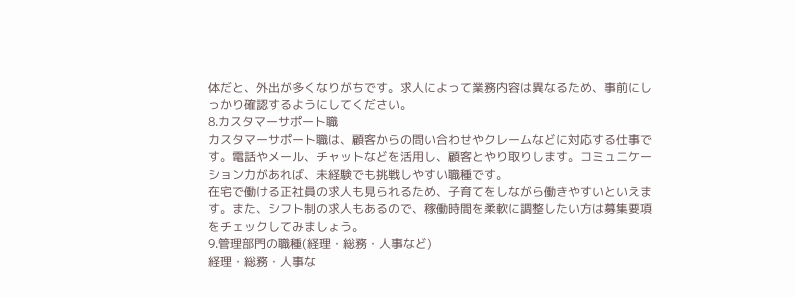体だと、外出が多くなりがちです。求人によって業務内容は異なるため、事前にしっかり確認するようにしてください。
8.カスタマーサポート職
カスタマーサポート職は、顧客からの問い合わせやクレームなどに対応する仕事です。電話やメール、チャットなどを活用し、顧客とやり取りします。コミュニケーション力があれば、未経験でも挑戦しやすい職種です。
在宅で働ける正社員の求人も見られるため、子育てをしながら働きやすいといえます。また、シフト制の求人もあるので、稼働時間を柔軟に調整したい方は募集要項をチェックしてみましょう。
9.管理部門の職種(経理・総務・人事など)
経理・総務・人事な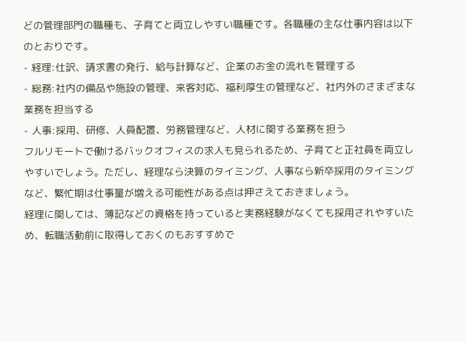どの管理部門の職種も、子育てと両立しやすい職種です。各職種の主な仕事内容は以下のとおりです。
- 経理:仕訳、請求書の発行、給与計算など、企業のお金の流れを管理する
- 総務:社内の備品や施設の管理、来客対応、福利厚生の管理など、社内外のさまざまな業務を担当する
- 人事:採用、研修、人員配置、労務管理など、人材に関する業務を担う
フルリモートで働けるバックオフィスの求人も見られるため、子育てと正社員を両立しやすいでしょう。ただし、経理なら決算のタイミング、人事なら新卒採用のタイミングなど、繁忙期は仕事量が増える可能性がある点は押さえておきましょう。
経理に関しては、簿記などの資格を持っていると実務経験がなくても採用されやすいため、転職活動前に取得しておくのもおすすめで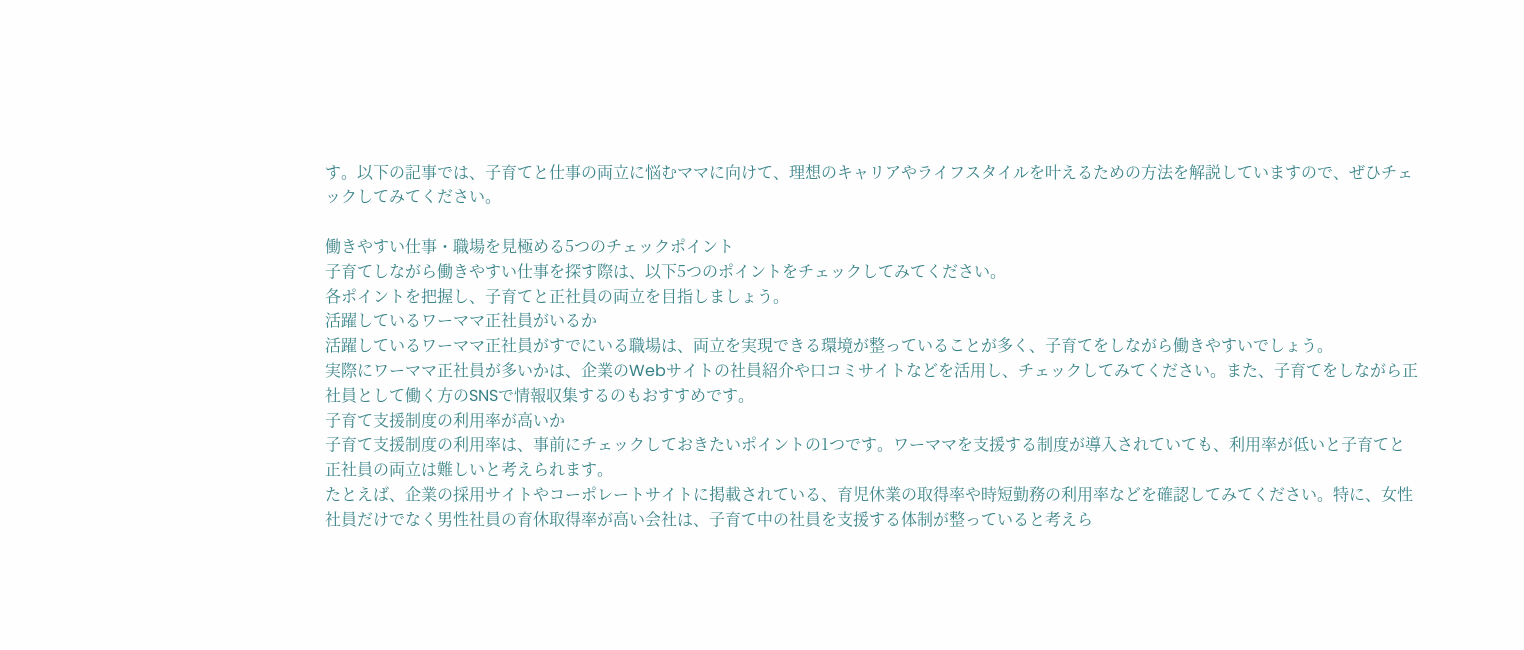す。以下の記事では、子育てと仕事の両立に悩むママに向けて、理想のキャリアやライフスタイルを叶えるための方法を解説していますので、ぜひチェックしてみてください。

働きやすい仕事・職場を見極める5つのチェックポイント
子育てしながら働きやすい仕事を探す際は、以下5つのポイントをチェックしてみてください。
各ポイントを把握し、子育てと正社員の両立を目指しましょう。
活躍しているワーママ正社員がいるか
活躍しているワーママ正社員がすでにいる職場は、両立を実現できる環境が整っていることが多く、子育てをしながら働きやすいでしょう。
実際にワーママ正社員が多いかは、企業のWebサイトの社員紹介や口コミサイトなどを活用し、チェックしてみてください。また、子育てをしながら正社員として働く方のSNSで情報収集するのもおすすめです。
子育て支援制度の利用率が高いか
子育て支援制度の利用率は、事前にチェックしておきたいポイントの1つです。ワーママを支援する制度が導入されていても、利用率が低いと子育てと正社員の両立は難しいと考えられます。
たとえば、企業の採用サイトやコーポレートサイトに掲載されている、育児休業の取得率や時短勤務の利用率などを確認してみてください。特に、女性社員だけでなく男性社員の育休取得率が高い会社は、子育て中の社員を支援する体制が整っていると考えら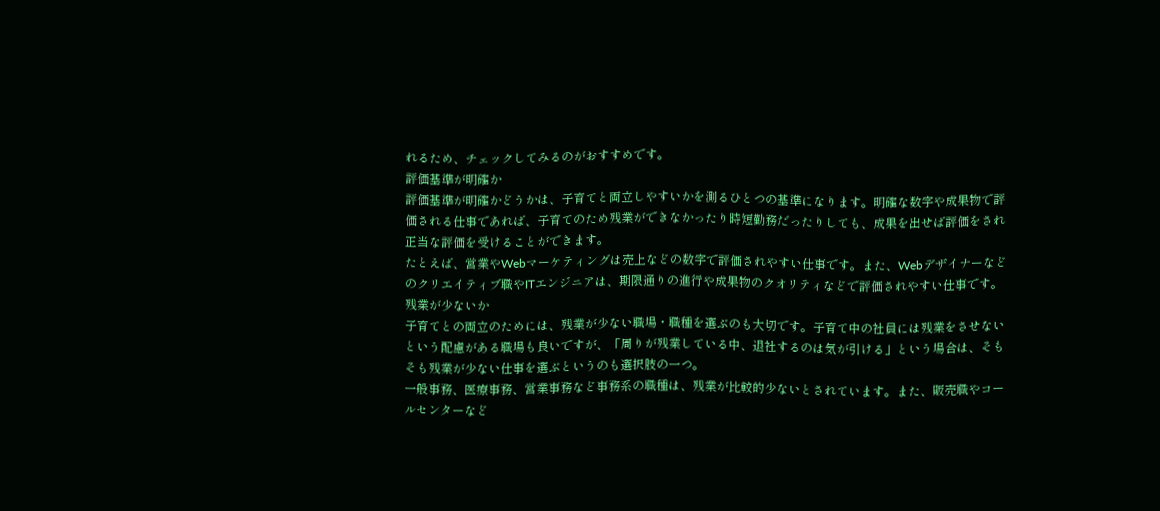れるため、チェックしてみるのがおすすめです。
評価基準が明確か
評価基準が明確かどうかは、子育てと両立しやすいかを測るひとつの基準になります。明確な数字や成果物で評価される仕事であれば、子育てのため残業ができなかったり時短勤務だったりしても、成果を出せば評価をされ正当な評価を受けることができます。
たとえば、営業やWebマーケティングは売上などの数字で評価されやすい仕事です。また、Webデザイナーなどのクリエイティブ職やITエンジニアは、期限通りの進行や成果物のクオリティなどで評価されやすい仕事です。
残業が少ないか
子育てとの両立のためには、残業が少ない職場・職種を選ぶのも大切です。子育て中の社員には残業をさせないという配慮がある職場も良いですが、「周りが残業している中、退社するのは気が引ける」という場合は、そもそも残業が少ない仕事を選ぶというのも選択肢の一つ。
一般事務、医療事務、営業事務など事務系の職種は、残業が比較的少ないとされています。また、販売職やコールセンターなど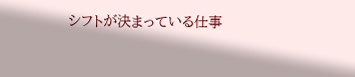シフトが決まっている仕事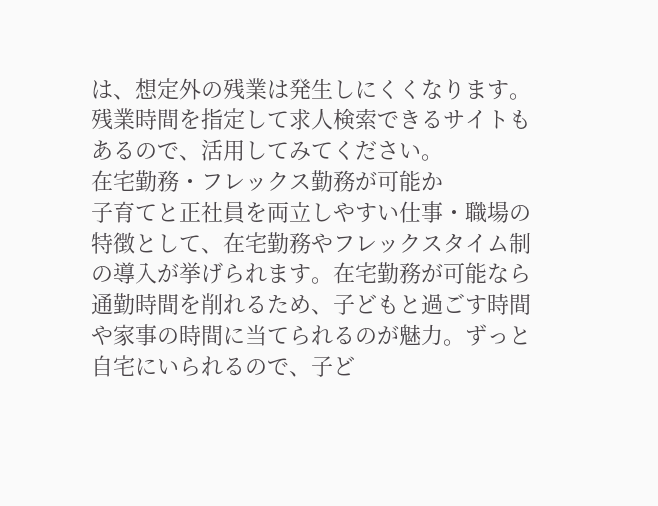は、想定外の残業は発生しにくくなります。残業時間を指定して求人検索できるサイトもあるので、活用してみてください。
在宅勤務・フレックス勤務が可能か
子育てと正社員を両立しやすい仕事・職場の特徴として、在宅勤務やフレックスタイム制の導入が挙げられます。在宅勤務が可能なら通勤時間を削れるため、子どもと過ごす時間や家事の時間に当てられるのが魅力。ずっと自宅にいられるので、子ど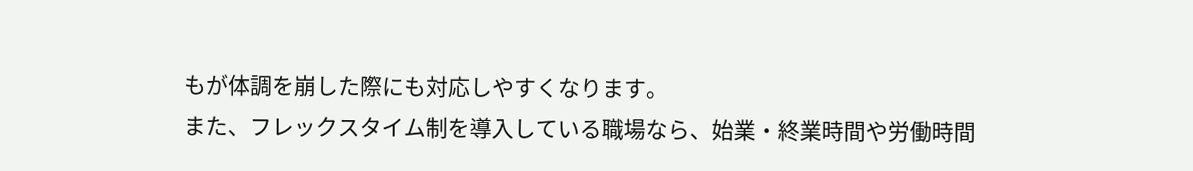もが体調を崩した際にも対応しやすくなります。
また、フレックスタイム制を導入している職場なら、始業・終業時間や労働時間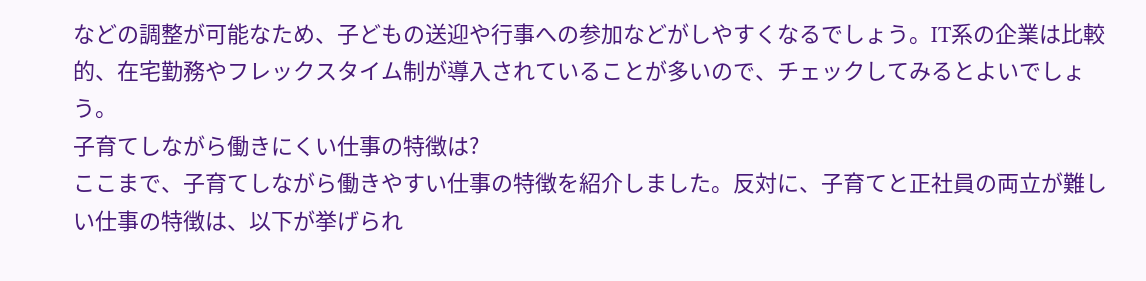などの調整が可能なため、子どもの送迎や行事への参加などがしやすくなるでしょう。IT系の企業は比較的、在宅勤務やフレックスタイム制が導入されていることが多いので、チェックしてみるとよいでしょう。
子育てしながら働きにくい仕事の特徴は?
ここまで、子育てしながら働きやすい仕事の特徴を紹介しました。反対に、子育てと正社員の両立が難しい仕事の特徴は、以下が挙げられ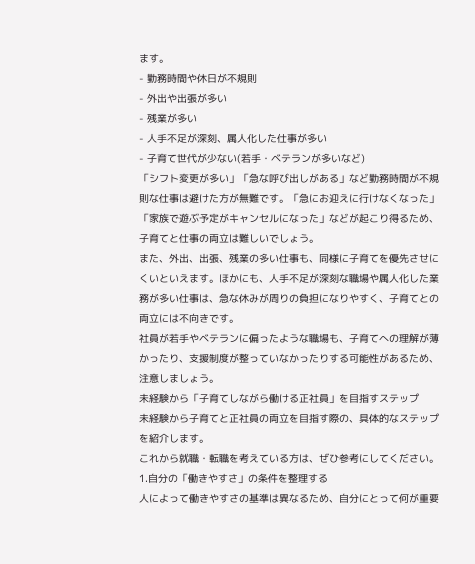ます。
- 勤務時間や休日が不規則
- 外出や出張が多い
- 残業が多い
- 人手不足が深刻、属人化した仕事が多い
- 子育て世代が少ない(若手・ベテランが多いなど)
「シフト変更が多い」「急な呼び出しがある」など勤務時間が不規則な仕事は避けた方が無難です。「急にお迎えに行けなくなった」「家族で遊ぶ予定がキャンセルになった」などが起こり得るため、子育てと仕事の両立は難しいでしょう。
また、外出、出張、残業の多い仕事も、同様に子育てを優先させにくいといえます。ほかにも、人手不足が深刻な職場や属人化した業務が多い仕事は、急な休みが周りの負担になりやすく、子育てとの両立には不向きです。
社員が若手やベテランに偏ったような職場も、子育てへの理解が薄かったり、支援制度が整っていなかったりする可能性があるため、注意しましょう。
未経験から「子育てしながら働ける正社員」を目指すステップ
未経験から子育てと正社員の両立を目指す際の、具体的なステップを紹介します。
これから就職・転職を考えている方は、ぜひ参考にしてください。
1.自分の「働きやすさ」の条件を整理する
人によって働きやすさの基準は異なるため、自分にとって何が重要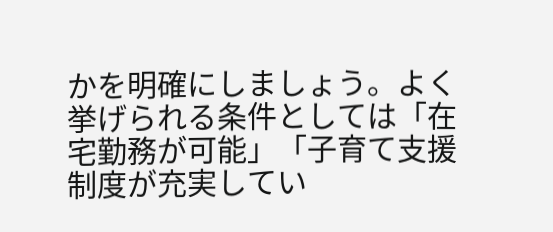かを明確にしましょう。よく挙げられる条件としては「在宅勤務が可能」「子育て支援制度が充実してい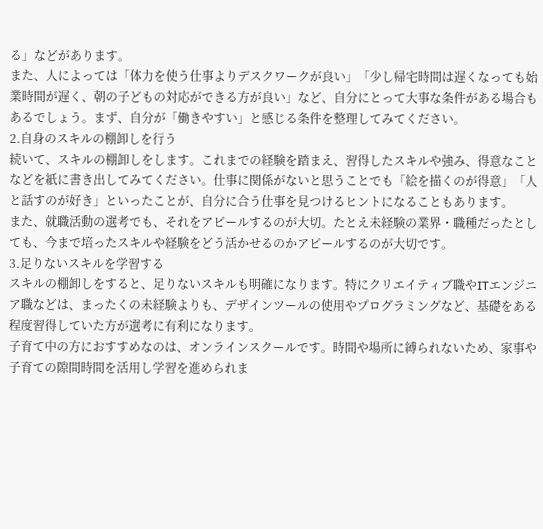る」などがあります。
また、人によっては「体力を使う仕事よりデスクワークが良い」「少し帰宅時間は遅くなっても始業時間が遅く、朝の子どもの対応ができる方が良い」など、自分にとって大事な条件がある場合もあるでしょう。まず、自分が「働きやすい」と感じる条件を整理してみてください。
2.自身のスキルの棚卸しを行う
続いて、スキルの棚卸しをします。これまでの経験を踏まえ、習得したスキルや強み、得意なことなどを紙に書き出してみてください。仕事に関係がないと思うことでも「絵を描くのが得意」「人と話すのが好き」といったことが、自分に合う仕事を見つけるヒントになることもあります。
また、就職活動の選考でも、それをアピールするのが大切。たとえ未経験の業界・職種だったとしても、今まで培ったスキルや経験をどう活かせるのかアピールするのが大切です。
3.足りないスキルを学習する
スキルの棚卸しをすると、足りないスキルも明確になります。特にクリエイティブ職やITエンジニア職などは、まったくの未経験よりも、デザインツールの使用やプログラミングなど、基礎をある程度習得していた方が選考に有利になります。
子育て中の方におすすめなのは、オンラインスクールです。時間や場所に縛られないため、家事や子育ての隙間時間を活用し学習を進められま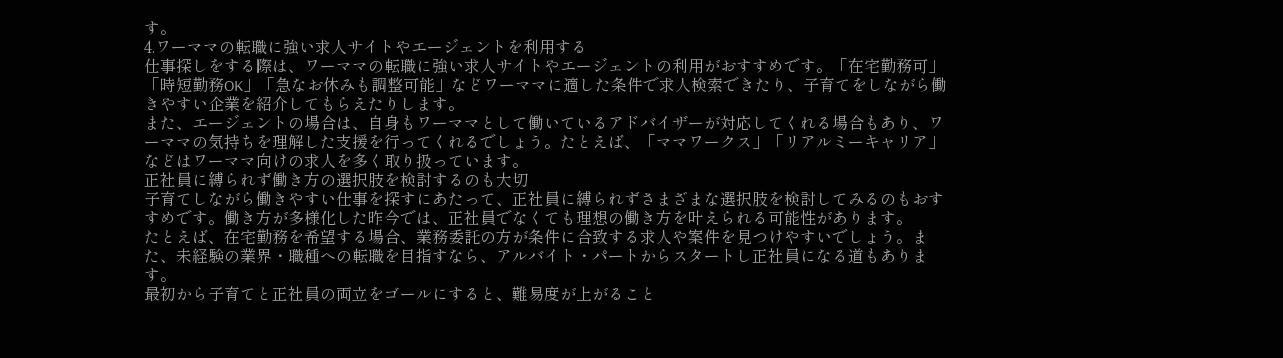す。
4.ワーママの転職に強い求人サイトやエージェントを利用する
仕事探しをする際は、ワーママの転職に強い求人サイトやエージェントの利用がおすすめです。「在宅勤務可」「時短勤務OK」「急なお休みも調整可能」などワーママに適した条件で求人検索できたり、子育てをしながら働きやすい企業を紹介してもらえたりします。
また、エージェントの場合は、自身もワーママとして働いているアドバイザーが対応してくれる場合もあり、ワーママの気持ちを理解した支援を行ってくれるでしょう。たとえば、「ママワークス」「リアルミーキャリア」などはワーママ向けの求人を多く取り扱っています。
正社員に縛られず働き方の選択肢を検討するのも大切
子育てしながら働きやすい仕事を探すにあたって、正社員に縛られずさまざまな選択肢を検討してみるのもおすすめです。働き方が多様化した昨今では、正社員でなくても理想の働き方を叶えられる可能性があります。
たとえば、在宅勤務を希望する場合、業務委託の方が条件に合致する求人や案件を見つけやすいでしょう。また、未経験の業界・職種への転職を目指すなら、アルバイト・パートからスタートし正社員になる道もあります。
最初から子育てと正社員の両立をゴールにすると、難易度が上がること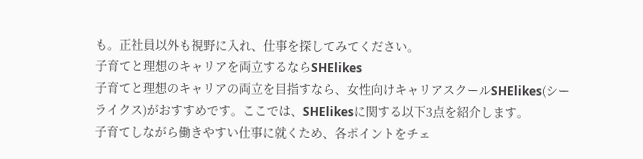も。正社員以外も視野に入れ、仕事を探してみてください。
子育てと理想のキャリアを両立するならSHElikes
子育てと理想のキャリアの両立を目指すなら、女性向けキャリアスクールSHElikes(シーライクス)がおすすめです。ここでは、SHElikesに関する以下3点を紹介します。
子育てしながら働きやすい仕事に就くため、各ポイントをチェ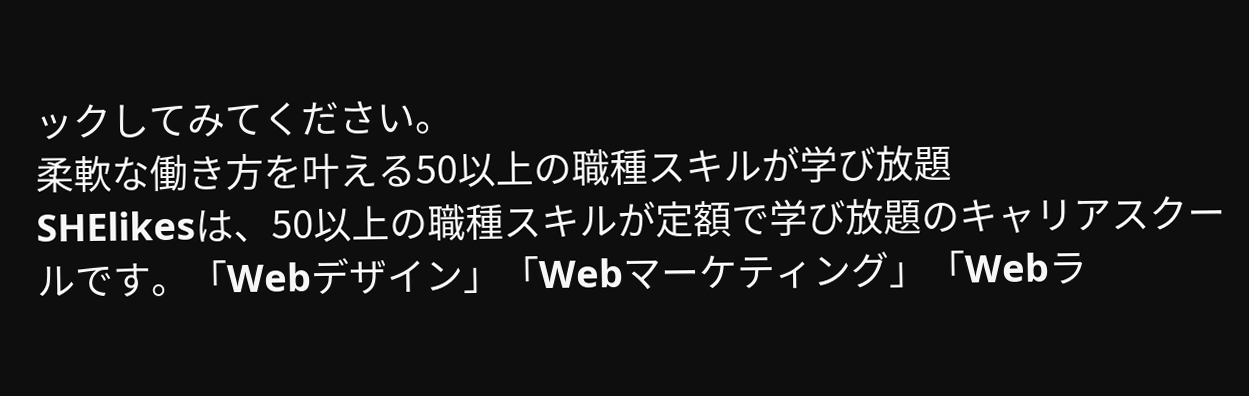ックしてみてください。
柔軟な働き方を叶える50以上の職種スキルが学び放題
SHElikesは、50以上の職種スキルが定額で学び放題のキャリアスクールです。「Webデザイン」「Webマーケティング」「Webラ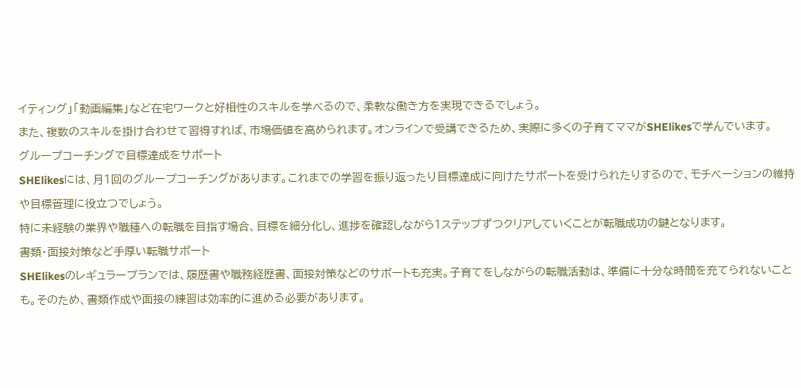イティング」「動画編集」など在宅ワークと好相性のスキルを学べるので、柔軟な働き方を実現できるでしょう。
また、複数のスキルを掛け合わせて習得すれば、市場価値を高められます。オンラインで受講できるため、実際に多くの子育てママがSHElikesで学んでいます。
グループコーチングで目標達成をサポート
SHElikesには、月1回のグループコーチングがあります。これまでの学習を振り返ったり目標達成に向けたサポートを受けられたりするので、モチベーションの維持や目標管理に役立つでしょう。
特に未経験の業界や職種への転職を目指す場合、目標を細分化し、進捗を確認しながら1ステップずつクリアしていくことが転職成功の鍵となります。
書類・面接対策など手厚い転職サポート
SHElikesのレギュラープランでは、履歴書や職務経歴書、面接対策などのサポートも充実。子育てをしながらの転職活動は、準備に十分な時間を充てられないことも。そのため、書類作成や面接の練習は効率的に進める必要があります。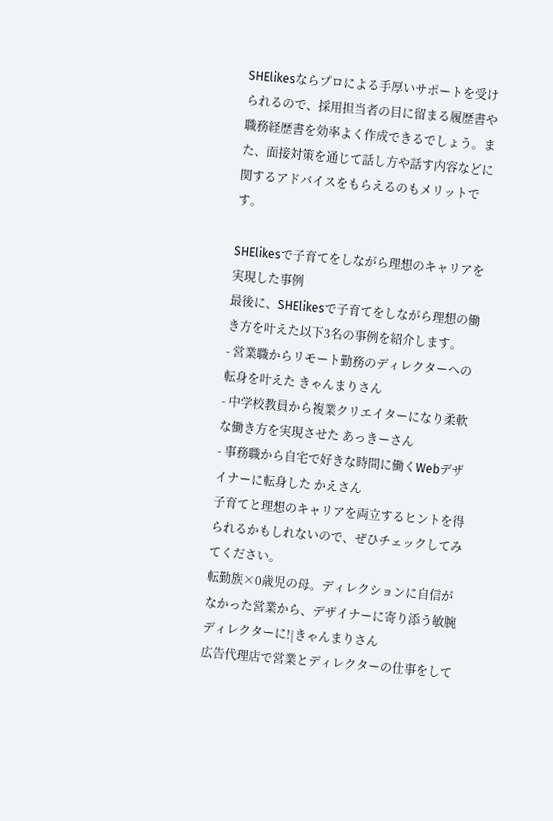SHElikesならプロによる手厚いサポートを受けられるので、採用担当者の目に留まる履歴書や職務経歴書を効率よく作成できるでしょう。また、面接対策を通じて話し方や話す内容などに関するアドバイスをもらえるのもメリットです。

SHElikesで子育てをしながら理想のキャリアを実現した事例
最後に、SHElikesで子育てをしながら理想の働き方を叶えた以下3名の事例を紹介します。
- 営業職からリモート勤務のディレクターへの転身を叶えた きゃんまりさん
- 中学校教員から複業クリエイターになり柔軟な働き方を実現させた あっきーさん
- 事務職から自宅で好きな時間に働くWebデザイナーに転身した かえさん
子育てと理想のキャリアを両立するヒントを得られるかもしれないので、ぜひチェックしてみてください。
転勤族×0歳児の母。ディレクションに自信がなかった営業から、デザイナーに寄り添う敏腕ディレクターに!|きゃんまりさん
広告代理店で営業とディレクターの仕事をして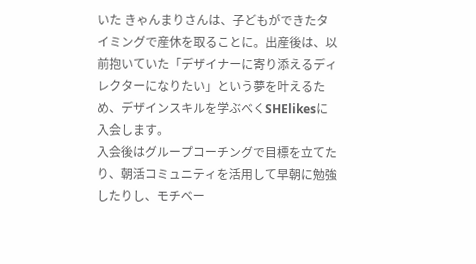いた きゃんまりさんは、子どもができたタイミングで産休を取ることに。出産後は、以前抱いていた「デザイナーに寄り添えるディレクターになりたい」という夢を叶えるため、デザインスキルを学ぶべくSHElikesに入会します。
入会後はグループコーチングで目標を立てたり、朝活コミュニティを活用して早朝に勉強したりし、モチベー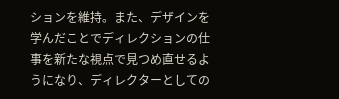ションを維持。また、デザインを学んだことでディレクションの仕事を新たな視点で見つめ直せるようになり、ディレクターとしての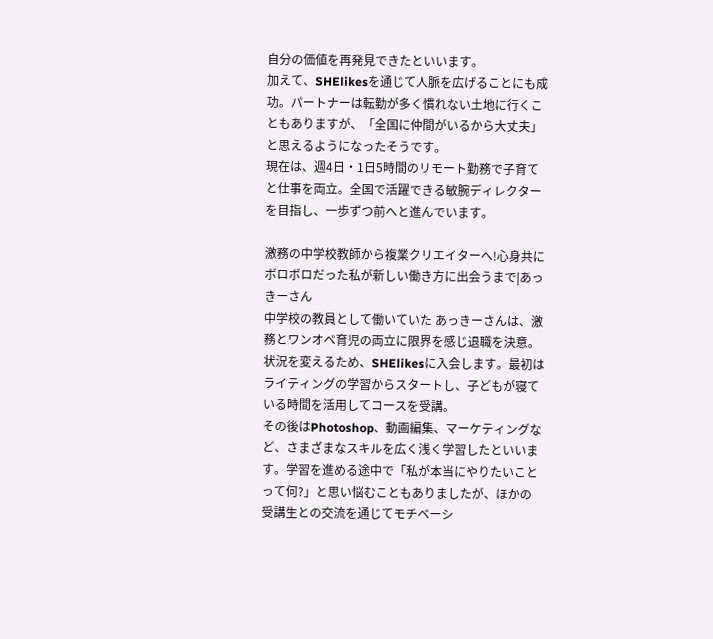自分の価値を再発見できたといいます。
加えて、SHElikesを通じて人脈を広げることにも成功。パートナーは転勤が多く慣れない土地に行くこともありますが、「全国に仲間がいるから大丈夫」と思えるようになったそうです。
現在は、週4日・1日5時間のリモート勤務で子育てと仕事を両立。全国で活躍できる敏腕ディレクターを目指し、一歩ずつ前へと進んでいます。

激務の中学校教師から複業クリエイターへ!心身共にボロボロだった私が新しい働き方に出会うまで|あっきーさん
中学校の教員として働いていた あっきーさんは、激務とワンオペ育児の両立に限界を感じ退職を決意。状況を変えるため、SHElikesに入会します。最初はライティングの学習からスタートし、子どもが寝ている時間を活用してコースを受講。
その後はPhotoshop、動画編集、マーケティングなど、さまざまなスキルを広く浅く学習したといいます。学習を進める途中で「私が本当にやりたいことって何?」と思い悩むこともありましたが、ほかの受講生との交流を通じてモチベーシ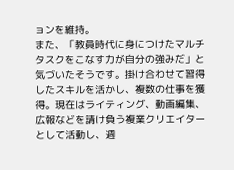ョンを維持。
また、「教員時代に身につけたマルチタスクをこなす力が自分の強みだ」と気づいたそうです。掛け合わせて習得したスキルを活かし、複数の仕事を獲得。現在はライティング、動画編集、広報などを請け負う複業クリエイターとして活動し、週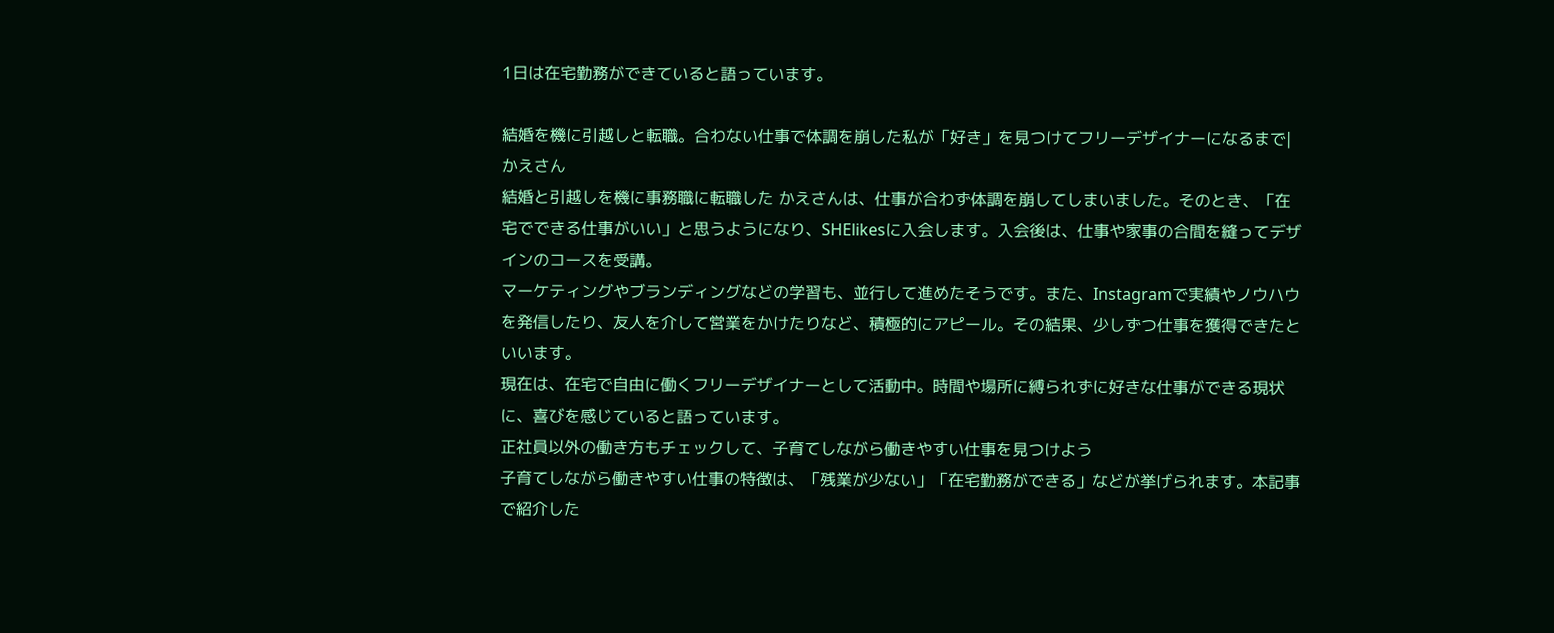1日は在宅勤務ができていると語っています。

結婚を機に引越しと転職。合わない仕事で体調を崩した私が「好き」を見つけてフリーデザイナーになるまで|かえさん
結婚と引越しを機に事務職に転職した かえさんは、仕事が合わず体調を崩してしまいました。そのとき、「在宅でできる仕事がいい」と思うようになり、SHElikesに入会します。入会後は、仕事や家事の合間を縫ってデザインのコースを受講。
マーケティングやブランディングなどの学習も、並行して進めたそうです。また、Instagramで実績やノウハウを発信したり、友人を介して営業をかけたりなど、積極的にアピール。その結果、少しずつ仕事を獲得できたといいます。
現在は、在宅で自由に働くフリーデザイナーとして活動中。時間や場所に縛られずに好きな仕事ができる現状に、喜びを感じていると語っています。
正社員以外の働き方もチェックして、子育てしながら働きやすい仕事を見つけよう
子育てしながら働きやすい仕事の特徴は、「残業が少ない」「在宅勤務ができる」などが挙げられます。本記事で紹介した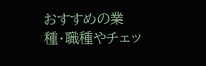おすすめの業種・職種やチェッ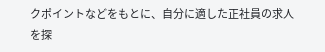クポイントなどをもとに、自分に適した正社員の求人を探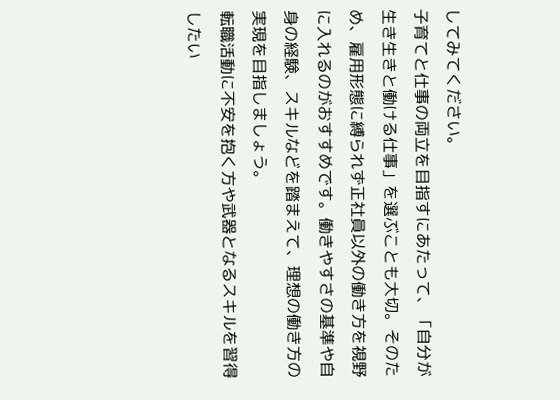してみてください。
子育てと仕事の両立を目指すにあたって、「自分が生き生きと働ける仕事」を選ぶことも大切。そのため、雇用形態に縛られず正社員以外の働き方を視野に入れるのがおすすめです。働きやすさの基準や自身の経験、スキルなどを踏まえて、理想の働き方の実現を目指しましょう。
転職活動に不安を抱く方や武器となるスキルを習得したい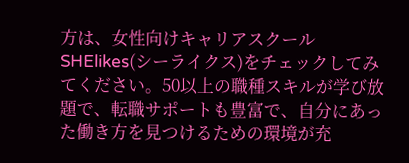方は、女性向けキャリアスクールSHElikes(シーライクス)をチェックしてみてください。50以上の職種スキルが学び放題で、転職サポートも豊富で、自分にあった働き方を見つけるための環境が充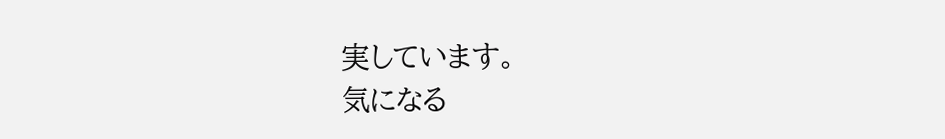実しています。
気になる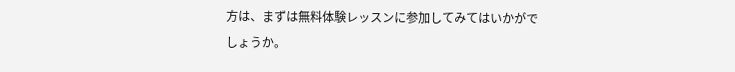方は、まずは無料体験レッスンに参加してみてはいかがでしょうか。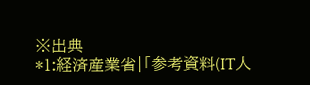※出典
*1:経済産業省|「参考資料(IT人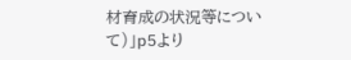材育成の状況等について)」p5より